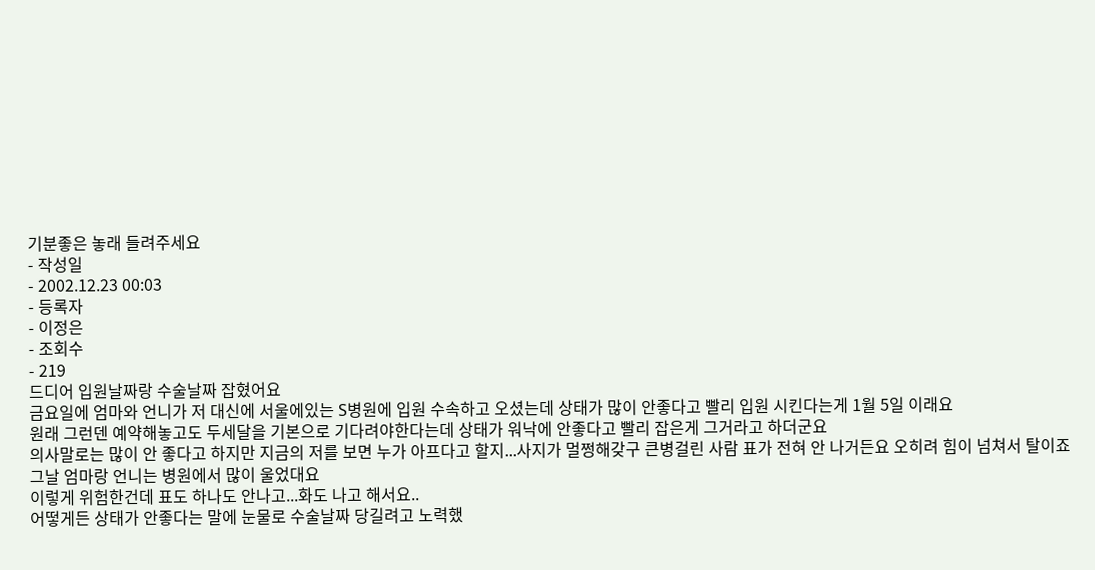기분좋은 놓래 들려주세요
- 작성일
- 2002.12.23 00:03
- 등록자
- 이정은
- 조회수
- 219
드디어 입원날짜랑 수술날짜 잡혔어요
금요일에 엄마와 언니가 저 대신에 서울에있는 S병원에 입원 수속하고 오셨는데 상태가 많이 안좋다고 빨리 입원 시킨다는게 1월 5일 이래요
원래 그런덴 예약해놓고도 두세달을 기본으로 기다려야한다는데 상태가 워낙에 안좋다고 빨리 잡은게 그거라고 하더군요
의사말로는 많이 안 좋다고 하지만 지금의 저를 보면 누가 아프다고 할지...사지가 멀쩡해갖구 큰병걸린 사람 표가 전혀 안 나거든요 오히려 힘이 넘쳐서 탈이죠
그날 엄마랑 언니는 병원에서 많이 울었대요
이렇게 위험한건데 표도 하나도 안나고...화도 나고 해서요..
어떻게든 상태가 안좋다는 말에 눈물로 수술날짜 당길려고 노력했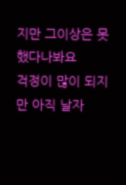지만 그이상은 못했다나봐요
걱정이 많이 되지만 아직 날자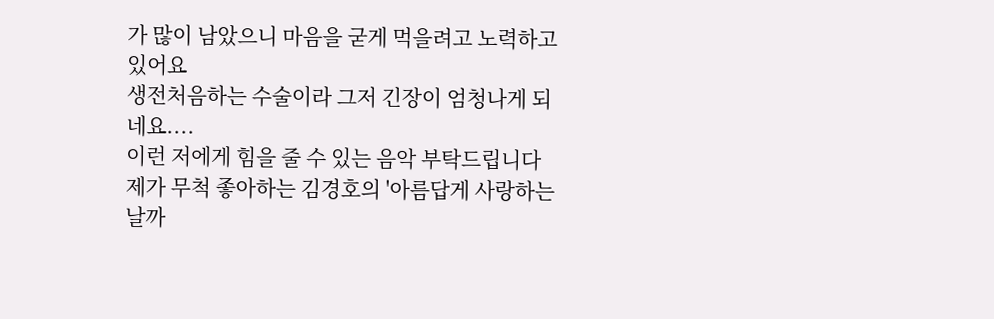가 많이 남았으니 마음을 굳게 먹을려고 노력하고 있어요
생전처음하는 수술이라 그저 긴장이 엄청나게 되네요....
이런 저에게 힘을 줄 수 있는 음악 부탁드립니다
제가 무척 좋아하는 김경호의 '아름답게 사랑하는 날까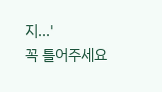지...'
꼭 틀어주세요